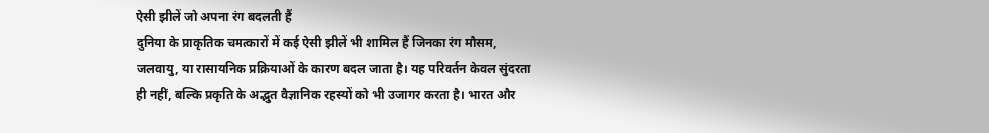ऐसी झीलें जो अपना रंग बदलती हैं
दुनिया के प्राकृतिक चमत्कारों में कई ऐसी झीलें भी शामिल हैं जिनका रंग मौसम, जलवायु, या रासायनिक प्रक्रियाओं के कारण बदल जाता है। यह परिवर्तन केवल सुंदरता ही नहीं, बल्कि प्रकृति के अद्भुत वैज्ञानिक रहस्यों को भी उजागर करता है। भारत और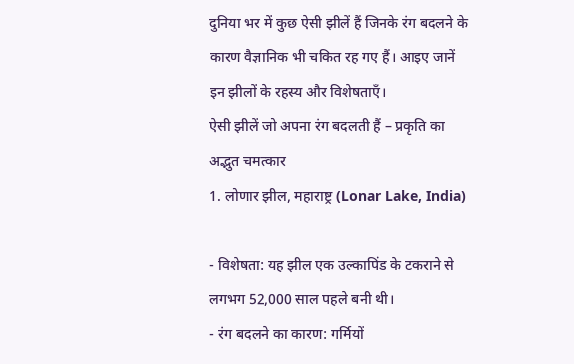दुनिया भर में कुछ ऐसी झीलें हैं जिनके रंग बदलने के कारण वैज्ञानिक भी चकित रह गए हैं। आइए जानें इन झीलों के रहस्य और विशेषताएँ।
ऐसी झीलें जो अपना रंग बदलती हैं – प्रकृति का अद्भुत चमत्कार
1. लोणार झील, महाराष्ट्र (Lonar Lake, India)

- विशेषता: यह झील एक उल्कापिंड के टकराने से लगभग 52,000 साल पहले बनी थी।
- रंग बदलने का कारण: गर्मियों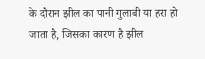के दौरान झील का पानी गुलाबी या हरा हो जाता है, जिसका कारण है झील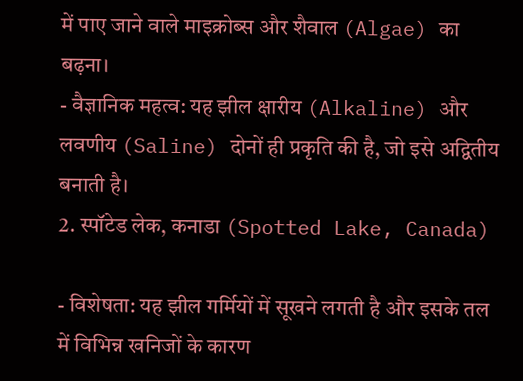में पाए जाने वाले माइक्रोब्स और शैवाल (Algae) का बढ़ना।
- वैज्ञानिक महत्व: यह झील क्षारीय (Alkaline) और लवणीय (Saline) दोनों ही प्रकृति की है, जो इसे अद्वितीय बनाती है।
2. स्पॉटेड लेक, कनाडा (Spotted Lake, Canada)

- विशेषता: यह झील गर्मियों में सूखने लगती है और इसके तल में विभिन्न खनिजों के कारण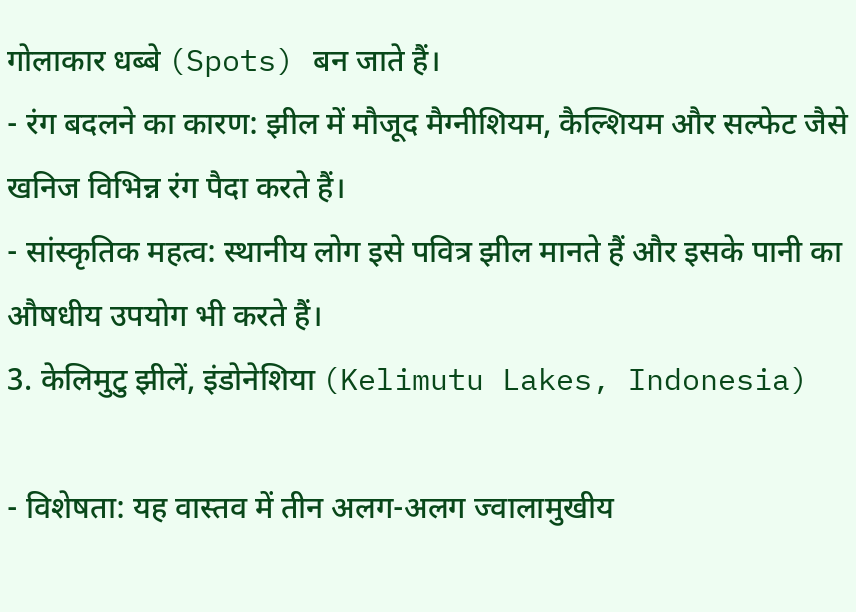गोलाकार धब्बे (Spots) बन जाते हैं।
- रंग बदलने का कारण: झील में मौजूद मैग्नीशियम, कैल्शियम और सल्फेट जैसे खनिज विभिन्न रंग पैदा करते हैं।
- सांस्कृतिक महत्व: स्थानीय लोग इसे पवित्र झील मानते हैं और इसके पानी का औषधीय उपयोग भी करते हैं।
3. केलिमुटु झीलें, इंडोनेशिया (Kelimutu Lakes, Indonesia)

- विशेषता: यह वास्तव में तीन अलग-अलग ज्वालामुखीय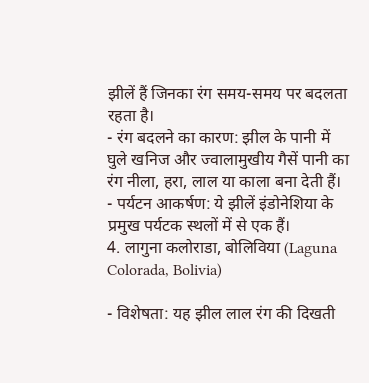झीलें हैं जिनका रंग समय-समय पर बदलता रहता है।
- रंग बदलने का कारण: झील के पानी में घुले खनिज और ज्वालामुखीय गैसें पानी का रंग नीला, हरा, लाल या काला बना देती हैं।
- पर्यटन आकर्षण: ये झीलें इंडोनेशिया के प्रमुख पर्यटक स्थलों में से एक हैं।
4. लागुना कलोराडा, बोलिविया (Laguna Colorada, Bolivia)

- विशेषता: यह झील लाल रंग की दिखती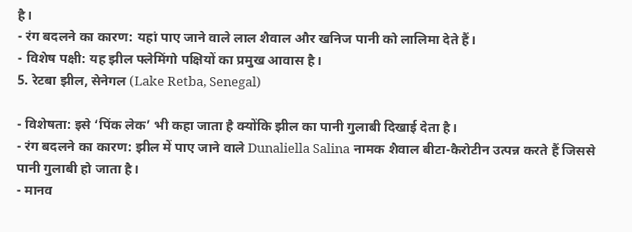है।
- रंग बदलने का कारण: यहां पाए जाने वाले लाल शैवाल और खनिज पानी को लालिमा देते हैं।
- विशेष पक्षी: यह झील फ्लेमिंगो पक्षियों का प्रमुख आवास है।
5. रेटबा झील, सेनेगल (Lake Retba, Senegal)

- विशेषता: इसे ‘पिंक लेक’ भी कहा जाता है क्योंकि झील का पानी गुलाबी दिखाई देता है।
- रंग बदलने का कारण: झील में पाए जाने वाले Dunaliella Salina नामक शैवाल बीटा-कैरोटीन उत्पन्न करते हैं जिससे पानी गुलाबी हो जाता है।
- मानव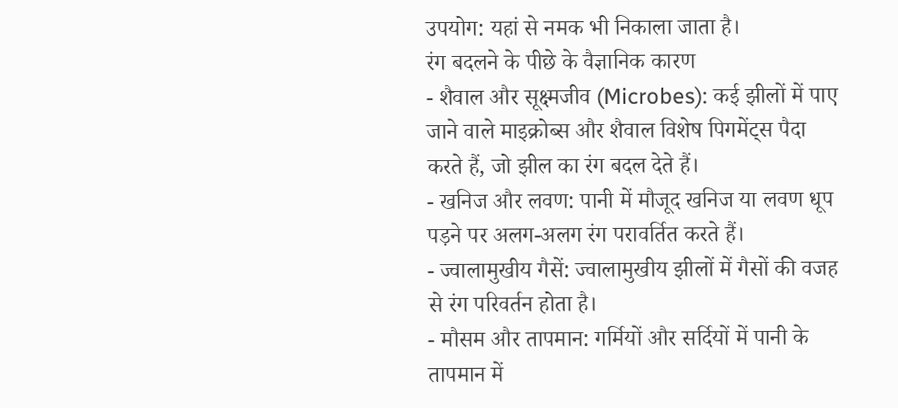उपयोग: यहां से नमक भी निकाला जाता है।
रंग बदलने के पीछे के वैज्ञानिक कारण
- शैवाल और सूक्ष्मजीव (Microbes): कई झीलों में पाए जाने वाले माइक्रोब्स और शैवाल विशेष पिगमेंट्स पैदा करते हैं, जो झील का रंग बदल देते हैं।
- खनिज और लवण: पानी में मौजूद खनिज या लवण धूप पड़ने पर अलग-अलग रंग परावर्तित करते हैं।
- ज्वालामुखीय गैसें: ज्वालामुखीय झीलों में गैसों की वजह से रंग परिवर्तन होता है।
- मौसम और तापमान: गर्मियों और सर्दियों में पानी के तापमान में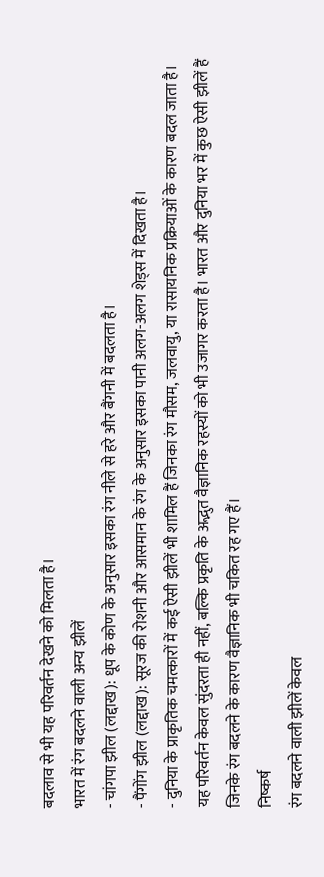बदलाव से भी यह परिवर्तन देखने को मिलता है।
भारत में रंग बदलने वाली अन्य झीलें
- चांगपा झील (लद्दाख): धूप के कोण के अनुसार इसका रंग नीले से हरे और बैंगनी में बदलता है।
- पैंगोंग झील (लद्दाख): सूरज की रोशनी और आसमान के रंग के अनुसार इसका पानी अलग-अलग शेड्स में दिखता है।
- दुनिया के प्राकृतिक चमत्कारों में कई ऐसी झीलें भी शामिल हैं जिनका रंग मौसम, जलवायु, या रासायनिक प्रक्रियाओं के कारण बदल जाता है। यह परिवर्तन केवल सुंदरता ही नहीं, बल्कि प्रकृति के अद्भुत वैज्ञानिक रहस्यों को भी उजागर करता है। भारत और दुनिया भर में कुछ ऐसी झीलें हैं जिनके रंग बदलने के कारण वैज्ञानिक भी चकित रह गए हैं।
निष्कर्ष
रंग बदलने वाली झीलें केवल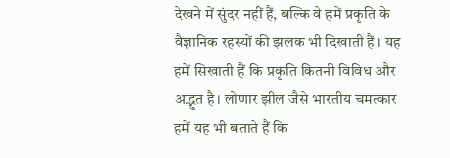देखने में सुंदर नहीं हैं, बल्कि वे हमें प्रकृति के वैज्ञानिक रहस्यों की झलक भी दिखाती हैं। यह हमें सिखाती हैं कि प्रकृति कितनी विविध और अद्भुत है। लोणार झील जैसे भारतीय चमत्कार हमें यह भी बताते हैं कि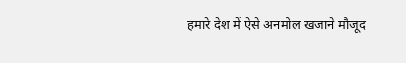हमारे देश में ऐसे अनमोल खजाने मौजूद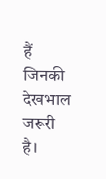हैं जिनकी देखभाल जरूरी है।